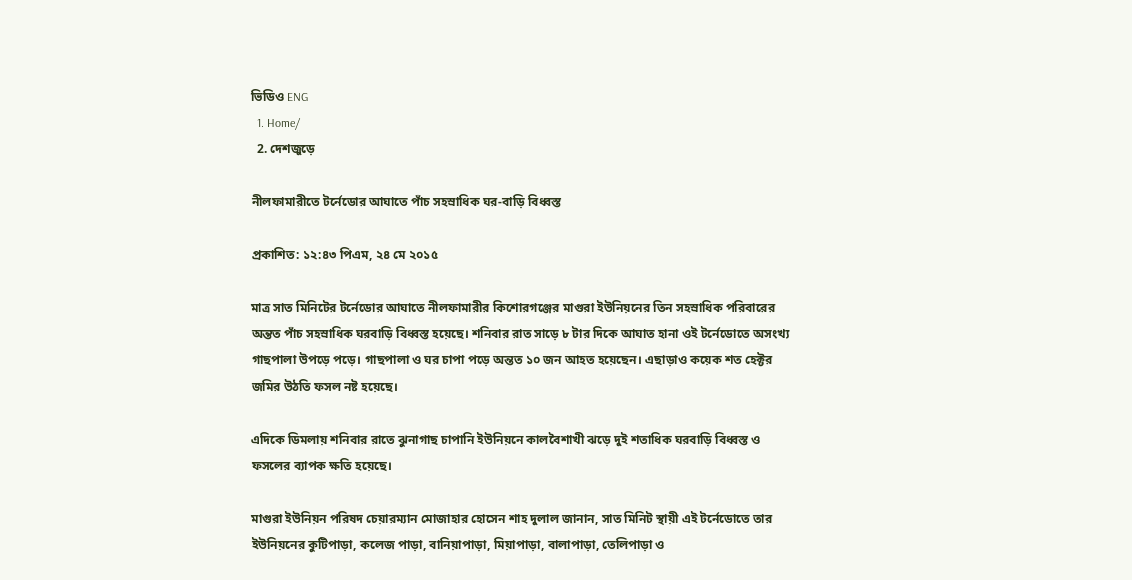ভিডিও ENG
  1. Home/
  2. দেশজুড়ে

নীলফামারীতে টর্নেডোর আঘাতে পাঁচ সহস্রাধিক ঘর-বাড়ি বিধ্বস্ত

প্রকাশিত: ১২:৪৩ পিএম, ২৪ মে ২০১৫

মাত্র সাত মিনিটের টর্নেডোর আঘাতে নীলফামারীর কিশোরগঞ্জের মাগুরা ইউনিয়নের তিন সহস্রাধিক পরিবারের অন্তত পাঁচ সহস্রাধিক ঘরবাড়ি বিধ্বস্ত হয়েছে। শনিবার রাত সাড়ে ৮ টার দিকে আঘাত হানা ওই টর্নেডোতে অসংখ্য গাছপালা উপড়ে পড়ে। গাছপালা ও ঘর চাপা পড়ে অন্তত ১০ জন আহত হয়েছেন। এছাড়াও কয়েক শত হেক্টর জমির উঠতি ফসল নষ্ট হয়েছে।

এদিকে ডিমলায় শনিবার রাতে ঝুনাগাছ চাপানি ইউনিয়নে কালবৈশাখী ঝড়ে দুই শতাধিক ঘরবাড়ি বিধ্বস্ত ও ফসলের ব্যাপক ক্ষতি হয়েছে।

মাগুরা ইউনিয়ন পরিষদ চেয়ারম্যান মোজাহার হোসেন শাহ দুলাল জানান, সাত মিনিট স্থায়ী এই টর্নেডোতে তার ইউনিয়নের কুটিপাড়া, কলেজ পাড়া, বানিয়াপাড়া, মিয়াপাড়া, বালাপাড়া, তেলিপাড়া ও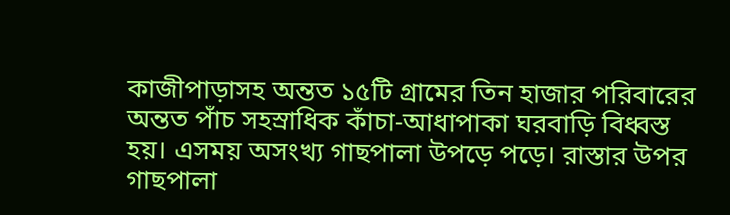কাজীপাড়াসহ অন্তত ১৫টি গ্রামের তিন হাজার পরিবারের অন্তত পাঁচ সহস্রাধিক কাঁচা-আধাপাকা ঘরবাড়ি বিধ্বস্ত হয়। এসময় অসংখ্য গাছপালা উপড়ে পড়ে। রাস্তার উপর গাছপালা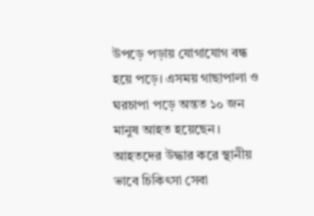উপড়ে পড়ায় যোগাযোগ বন্ধ হয়ে পড়ে। এসময় গাছাপালা ও ঘরচাপা পড়ে অন্তত ১০ জন মানুষ আহত হয়েছেন। আহতদের উদ্ধার করে স্থানীয় ভাবে চিকিৎসা সেবা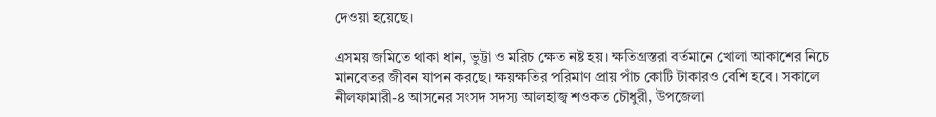দেওয়া হয়েছে।

এসময় জমিতে থাকা ধান, ভুট্টা ও মরিচ ক্ষেত নষ্ট হয়। ক্ষতিগ্রস্তরা বর্তমানে খোলা আকাশের নিচে মানবেতর জীবন যাপন করছে। ক্ষয়ক্ষতির পরিমাণ প্রায় পাঁচ কোটি টাকারও বেশি হবে। সকালে নীলফামারী-৪ আসনের সংসদ সদস্য আলহাজ্ব শওকত চৌধুরী, উপজেলা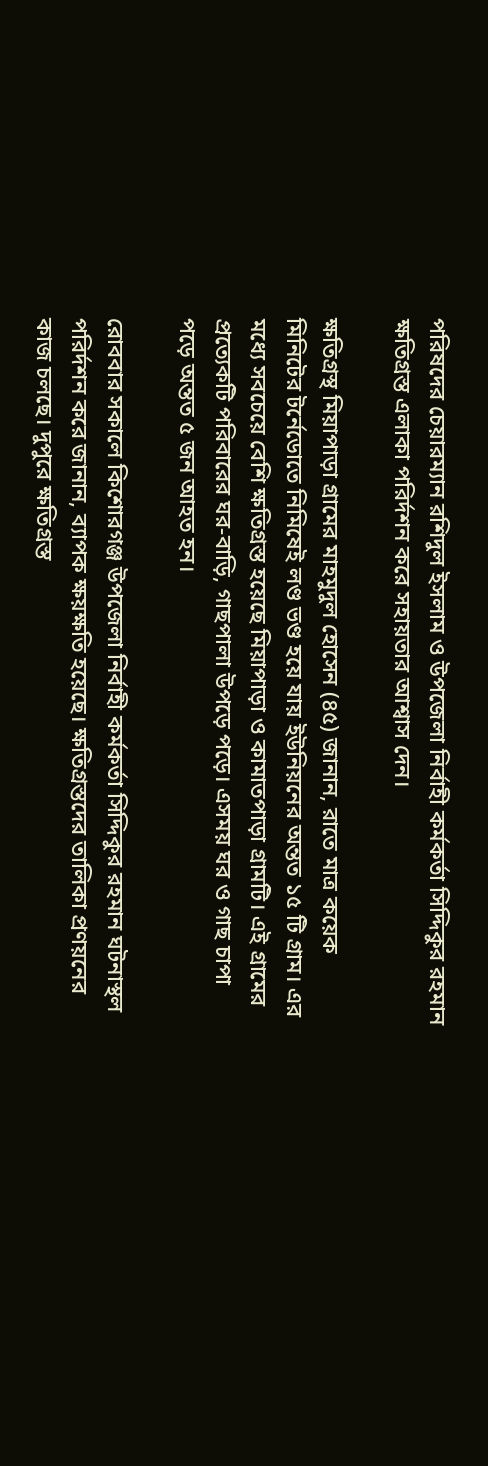পরিষদের চেয়ারম্যান রশিদুল ইসলাম ও উপজেলা নির্বাহী কর্মকর্তা সিদ্দিকুর রহমান ক্ষতিগ্রস্ত এলাকা পরির্দশন করে সহায়তার আশ্বাস দেন।

ক্ষতিগ্রস্থ মিয়াপাড়া গ্রামের মাহমুদুল হোসেন (৪৫) জানান, রাতে মাত্র কয়েক মিনিটের টর্নেডোতে নিমিষেই লণ্ড ভণ্ড হয়ে যায় ইউনিয়নের অন্তত ১৫ টি গ্রাম। এর মধ্যে সবচেয়ে বেশি ক্ষতিগ্রস্ত হয়েছে মিয়াপাড়া ও কামাতপাড়া গ্রামটি। এই গ্রামের প্রত্যেকটি পরিবারের ঘর-বাড়ি, গাছপালা উপড়ে পড়ে। এসময় ঘর ও গাছ চাপা পড়ে অন্তত ৫ জন আহত হন।

রোববার সকালে কিশোরগঞ্জ উপজেলা নির্বাহী কর্মকর্তা সিদ্দিকুর রহমান ঘটনাস্থল পরির্দশন করে জানান, ব্যাপক ক্ষয়ক্ষতি হয়েছে। ক্ষতিগ্রস্তদের তালিকা প্রণয়নের কাজ চলছে। দুপুরে ক্ষতিগ্রস্ত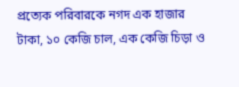প্রত্যেক পরিবারকে নগদ এক হাজার টাকা, ১০ কেজি চাল, এক কেজি চিড়া ও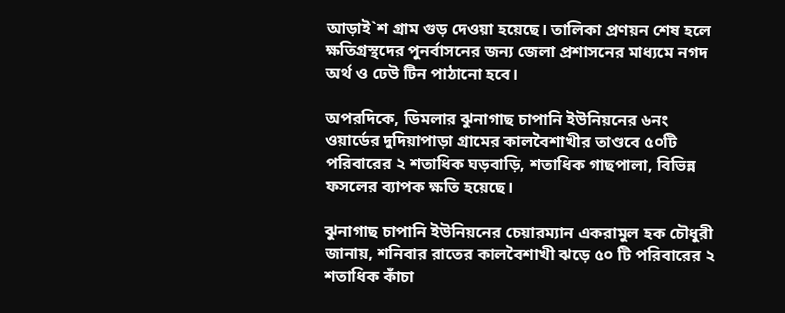আড়াই`শ গ্রাম গুড় দেওয়া হয়েছে। তালিকা প্রণয়ন শেষ হলে ক্ষতিগ্রস্থদের পুনর্বাসনের জন্য জেলা প্রশাসনের মাধ্যমে নগদ অর্থ ও ঢেউ টিন পাঠানো হবে।

অপরদিকে, ডিমলার ঝুনাগাছ চাপানি ইউনিয়নের ৬নং ওয়ার্ডের দুদিয়াপাড়া গ্রামের কালবৈশাখীর তাণ্ডবে ৫০টি পরিবারের ২ শতাধিক ঘড়বাড়ি, শতাধিক গাছপালা, বিভিন্ন ফসলের ব্যাপক ক্ষতি হয়েছে।

ঝুনাগাছ চাপানি ইউনিয়নের চেয়ারম্যান একরামুল হক চৌধুরী জানায়, শনিবার রাতের কালবৈশাখী ঝড়ে ৫০ টি পরিবারের ২ শতাধিক কাঁচা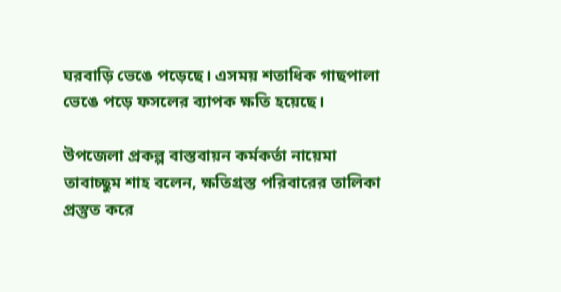ঘরবাড়ি ভেঙে পড়েছে। এসময় শতাধিক গাছপালা ভেঙে পড়ে ফসলের ব্যাপক ক্ষতি হয়েছে।

উপজেলা প্রকল্প বাস্তবায়ন কর্মকর্তা নায়েমা তাবাচ্ছুম শাহ বলেন, ক্ষতিগ্রস্ত পরিবারের তালিকা প্রস্তুত করে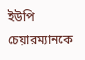ইউপি চেয়ারম্যানকে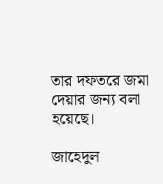তার দফতরে জমা দেয়ার জন্য বলা হয়েছে।

জাহেদুল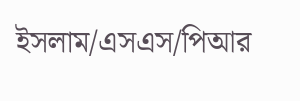ইসলাম/এসএস/পিআর